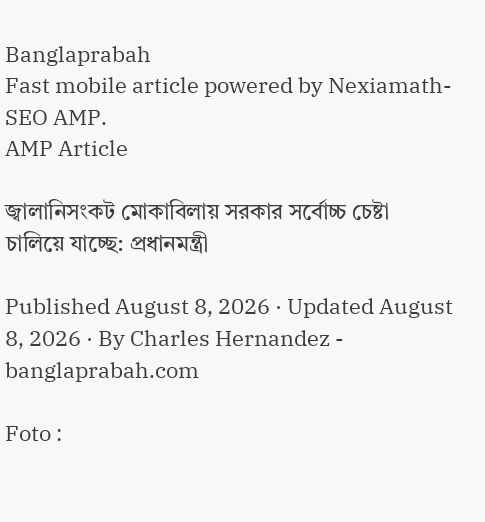Banglaprabah
Fast mobile article powered by Nexiamath-SEO AMP.
AMP Article

জ্বালানিসংকট মোকাবিলায় সরকার সর্বোচ্চ চেষ্টা চালিয়ে যাচ্ছে: প্রধানমন্ত্রী

Published August 8, 2026 · Updated August 8, 2026 · By Charles Hernandez - banglaprabah.com

Foto :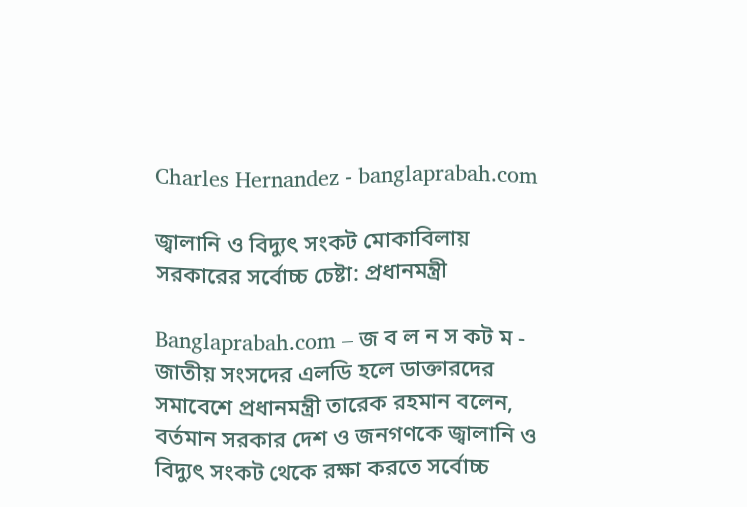Charles Hernandez - banglaprabah.com

জ্বালানি ও বিদ্যুৎ সংকট মোকাবিলায় সরকারের সর্বোচ্চ চেষ্টা: প্রধানমন্ত্রী

Banglaprabah.com – জ ব ল ন স কট ম - জাতীয় সংসদের এলডি হলে ডাক্তারদের সমাবেশে প্রধানমন্ত্রী তারেক রহমান বলেন, বর্তমান সরকার দেশ ও জনগণকে জ্বালানি ও বিদ্যুৎ সংকট থেকে রক্ষা করতে সর্বোচ্চ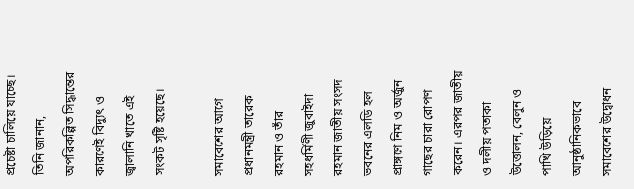প্রচেষ্টা চালিয়ে যাচ্ছে। তিনি জানান, অপরিকল্পিত সিদ্ধান্তের কারণেই বিদ্যুৎ ও জ্বালানি খাতে এই সংকট সৃষ্টি হয়েছে।

সমাবেশের আগে প্রধানমন্ত্রী তারেক রহমান ও তাঁর সহধর্মিণী জুবাইদা রহমান জাতীয় সংসদ ভবনের এলডি হল প্রাঙ্গণে নিম ও অর্জুন গাছের চারা রোপণ করেন। এরপর জাতীয় ও দলীয় পতাকা উত্তোলন, বেলুন ও পাখি উড়িয়ে আনুষ্ঠানিকভাবে সমাবেশের উদ্বোধন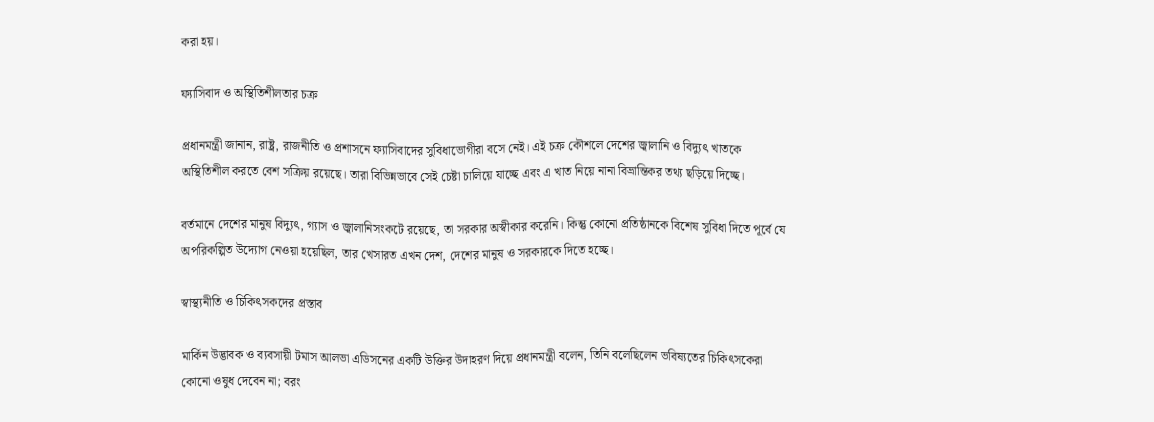করা হয়।

ফ্যাসিবাদ ও অস্থিতিশীলতার চক্র

প্রধানমন্ত্রী জানান, রাষ্ট্র, রাজনীতি ও প্রশাসনে ফ্যাসিবাদের সুবিধাভোগীরা বসে নেই। এই চক্র কৌশলে দেশের জ্বালানি ও বিদ্যুৎ খাতকে অস্থিতিশীল করতে বেশ সক্রিয় রয়েছে। তারা বিভিন্নভাবে সেই চেষ্টা চালিয়ে যাচ্ছে এবং এ খাত নিয়ে নানা বিভ্রান্তিকর তথ্য ছড়িয়ে দিচ্ছে।

বর্তমানে দেশের মানুষ বিদ্যুৎ, গ্যাস ও জ্বালানিসংকটে রয়েছে, তা সরকার অস্বীকার করেনি। কিন্তু কোনো প্রতিষ্ঠানকে বিশেষ সুবিধা দিতে পূর্বে যে অপরিকল্পিত উদ্যোগ নেওয়া হয়েছিল, তার খেসারত এখন দেশ, দেশের মানুষ ও সরকারকে দিতে হচ্ছে।

স্বাস্থ্যনীতি ও চিকিৎসকদের প্রস্তাব

মার্কিন উদ্ভাবক ও ব্যবসায়ী টমাস আলভা এডিসনের একটি উক্তির উদাহরণ দিয়ে প্রধানমন্ত্রী বলেন, তিনি বলেছিলেন ভবিষ্যতের চিকিৎসকেরা কোনো ওষুধ দেবেন না; বরং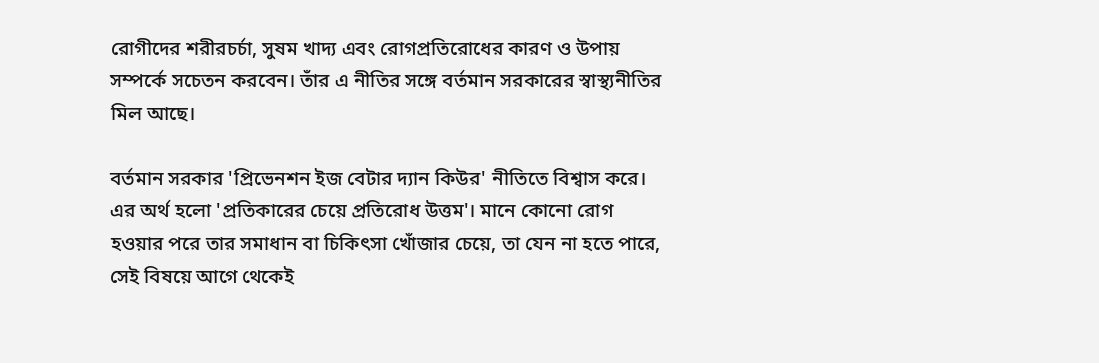রোগীদের শরীরচর্চা, সুষম খাদ্য এবং রোগপ্রতিরোধের কারণ ও উপায় সম্পর্কে সচেতন করবেন। তাঁর এ নীতির সঙ্গে বর্তমান সরকারের স্বাস্থ্যনীতির মিল আছে।

বর্তমান সরকার 'প্রিভেনশন ইজ বেটার দ্যান কিউর' নীতিতে বিশ্বাস করে। এর অর্থ হলো 'প্রতিকারের চেয়ে প্রতিরোধ উত্তম'। মানে কোনো রোগ হওয়ার পরে তার সমাধান বা চিকিৎসা খোঁজার চেয়ে, তা যেন না হতে পারে, সেই বিষয়ে আগে থেকেই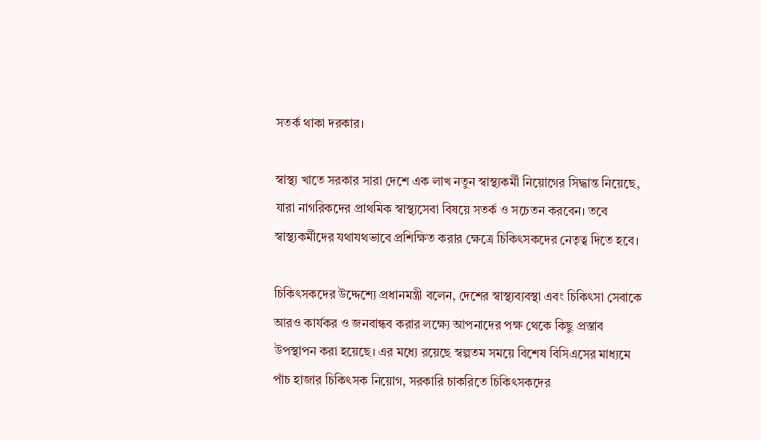সতর্ক থাকা দরকার।

স্বাস্থ্য খাতে সরকার সারা দেশে এক লাখ নতুন স্বাস্থ্যকর্মী নিয়োগের সিদ্ধান্ত নিয়েছে, যারা নাগরিকদের প্রাথমিক স্বাস্থ্যসেবা বিষয়ে সতর্ক ও সচেতন করবেন। তবে স্বাস্থ্যকর্মীদের যথাযথভাবে প্রশিক্ষিত করার ক্ষেত্রে চিকিৎসকদের নেতৃত্ব দিতে হবে।

চিকিৎসকদের উদ্দেশ্যে প্রধানমন্ত্রী বলেন, দেশের স্বাস্থ্যব্যবস্থা এবং চিকিৎসা সেবাকে আরও কার্যকর ও জনবান্ধব করার লক্ষ্যে আপনাদের পক্ষ থেকে কিছু প্রস্তাব উপস্থাপন করা হয়েছে। এর মধ্যে রয়েছে স্বল্পতম সময়ে বিশেষ বিসিএসের মাধ্যমে পাঁচ হাজার চিকিৎসক নিয়োগ, সরকারি চাকরিতে চিকিৎসকদের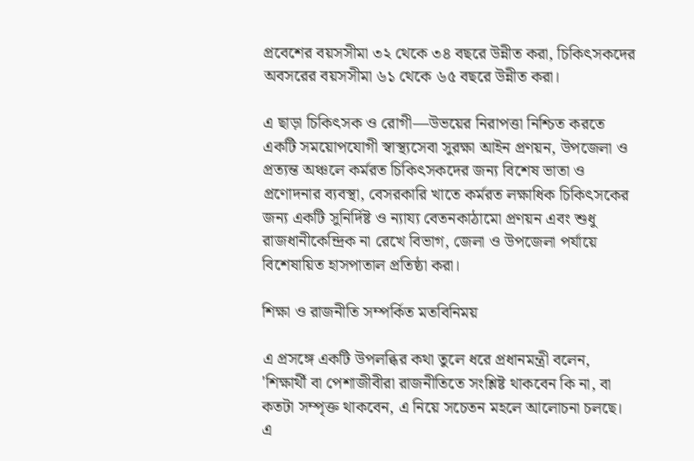প্রবেশের বয়সসীমা ৩২ থেকে ৩৪ বছরে উন্নীত করা, চিকিৎসকদের অবসরের বয়সসীমা ৬১ থেকে ৬৫ বছরে উন্নীত করা।

এ ছাড়া চিকিৎসক ও রোগী—উভয়ের নিরাপত্তা নিশ্চিত করতে একটি সময়োপযোগী স্বাস্থ্যসেবা সুরক্ষা আইন প্রণয়ন, উপজেলা ও প্রত্যন্ত অঞ্চলে কর্মরত চিকিৎসকদের জন্য বিশেষ ভাতা ও প্রণোদনার ব্যবস্থা, বেসরকারি খাতে কর্মরত লক্ষাধিক চিকিৎসকের জন্য একটি সুনির্দিষ্ট ও ন্যায্য বেতনকাঠামো প্রণয়ন এবং শুধু রাজধানীকেন্দ্রিক না রেখে বিভাগ, জেলা ও উপজেলা পর্যায়ে বিশেষায়িত হাসপাতাল প্রতিষ্ঠা করা।

শিক্ষা ও রাজনীতি সম্পর্কিত মতবিনিময়

এ প্রসঙ্গে একটি উপলব্ধির কথা তুলে ধরে প্রধানমন্ত্রী বলেন, 'শিক্ষার্থী বা পেশাজীবীরা রাজনীতিতে সংশ্লিষ্ট থাকবেন কি না, বা কতটা সম্পৃক্ত থাকবেন, এ নিয়ে সচেতন মহলে আলোচনা চলছে। এ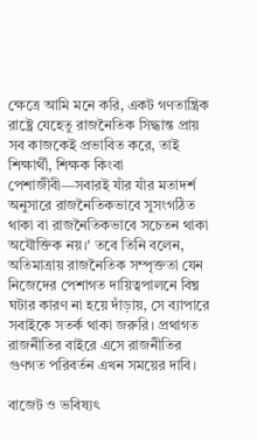ক্ষেত্রে আমি মনে করি, একট গণতান্ত্রিক রাষ্ট্রে যেহেতু রাজনৈতিক সিদ্ধান্ত প্রায় সব কাজকেই প্রভাবিত করে, তাই শিক্ষার্থী, শিক্ষক কিংবা পেশাজীবী—সবারই যাঁর যাঁর মতাদর্শ অনুসারে রাজনৈতিকভাবে সুসংগঠিত থাকা বা রাজনৈতিকভাবে সচেতন থাকা অযৌক্তিক নয়।' তবে তিনি বলেন, অতিমাত্রায় রাজনৈতিক সম্পৃক্ততা যেন নিজেদের পেশাগত দায়িত্বপালনে বিঘ্ন ঘটার কারণ না হয়ে দাঁড়ায়, সে ব্যাপারে সবাইকে সতর্ক থাকা জরুরি। প্রথাগত রাজনীতির বাইরে এসে রাজনীতির গুণগত পরিবর্তন এখন সময়ের দাবি।

বাজেট ও ভবিষ্যৎ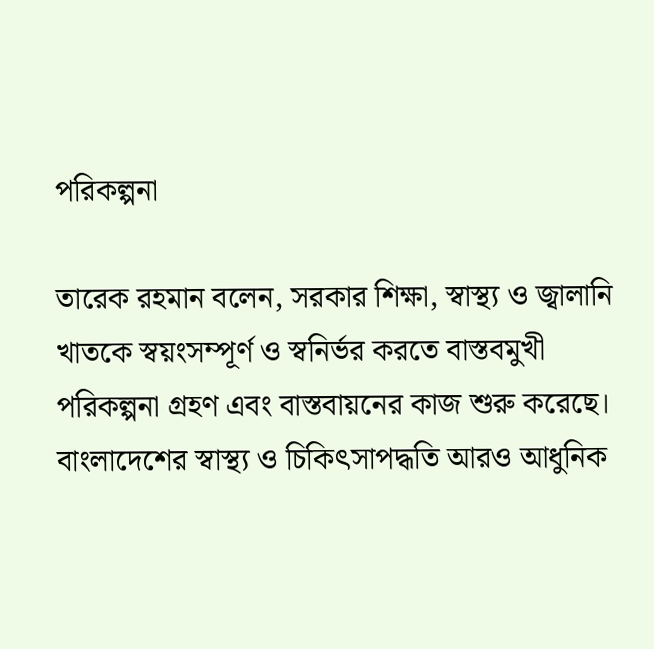পরিকল্পনা

তারেক রহমান বলেন, সরকার শিক্ষা, স্বাস্থ্য ও জ্বালানি খাতকে স্বয়ংসম্পূর্ণ ও স্বনির্ভর করতে বাস্তবমুখী পরিকল্পনা গ্রহণ এবং বাস্তবায়নের কাজ শুরু করেছে। বাংলাদেশের স্বাস্থ্য ও চিকিৎসাপদ্ধতি আরও আধুনিক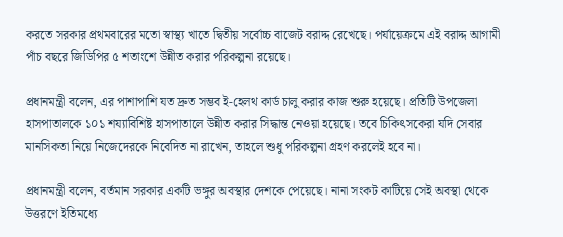করতে সরকার প্রথমবারের মতো স্বাস্থ্য খাতে দ্বিতীয় সর্বোচ্চ বাজেট বরাদ্দ রেখেছে। পর্যায়েক্রমে এই বরাদ্দ আগামী পাঁচ বছরে জিডিপির ৫ শতাংশে উন্নীত করার পরিকল্পনা রয়েছে।

প্রধানমন্ত্রী বলেন, এর পাশাপাশি যত দ্রুত সম্ভব ই-হেলথ কার্ড চালু করার কাজ শুরু হয়েছে। প্রতিটি উপজেলা হাসপাতালকে ১০১ শয্যাবিশিষ্ট হাসপাতালে উন্নীত করার সিদ্ধান্ত নেওয়া হয়েছে। তবে চিকিৎসকেরা যদি সেবার মানসিকতা নিয়ে নিজেদেরকে নিবেদিত না রাখেন, তাহলে শুধু পরিকল্পনা গ্রহণ করলেই হবে না।

প্রধানমন্ত্রী বলেন, বর্তমান সরকার একটি ভঙ্গুর অবস্থার দেশকে পেয়েছে। নানা সংকট কাটিয়ে সেই অবস্থা থেকে উত্তরণে ইতিমধ্যে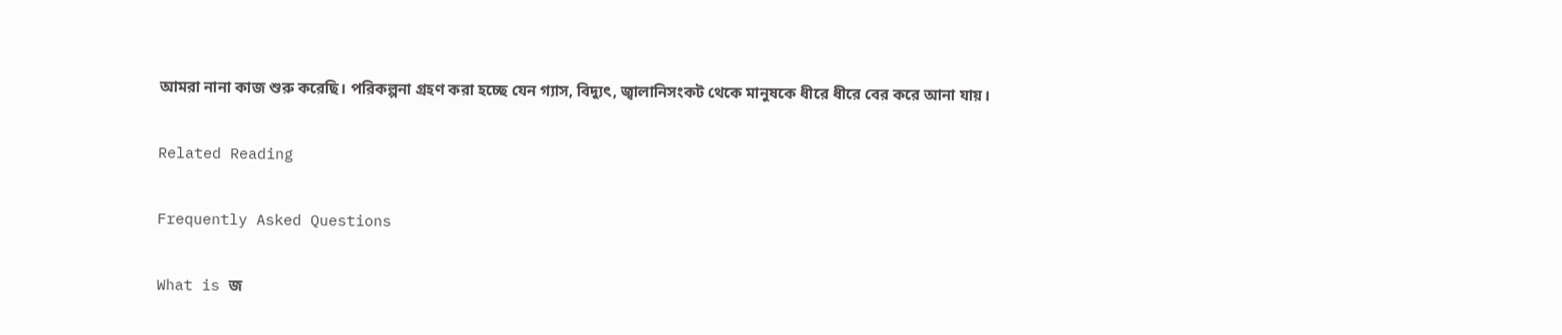আমরা নানা কাজ শুরু করেছি। পরিকল্পনা গ্রহণ করা হচ্ছে যেন গ্যাস, বিদ্যুৎ, জ্বালানিসংকট থেকে মানুষকে ধীরে ধীরে বের করে আনা যায়।

Related Reading

Frequently Asked Questions

What is জ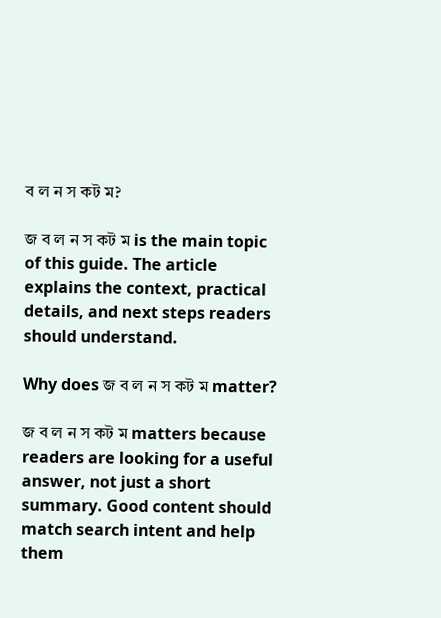ব ল ন স কট ম?

জ ব ল ন স কট ম is the main topic of this guide. The article explains the context, practical details, and next steps readers should understand.

Why does জ ব ল ন স কট ম matter?

জ ব ল ন স কট ম matters because readers are looking for a useful answer, not just a short summary. Good content should match search intent and help them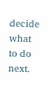decide what to do next.